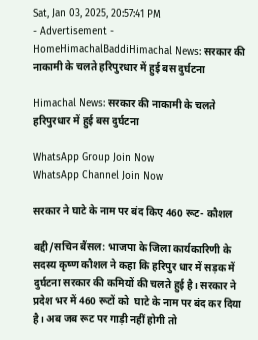Sat, Jan 03, 2025, 20:57:41 PM
- Advertisement -
HomeHimachalBaddiHimachal News: सरकार की नाकामी के चलते हरिपुरधार में हुई बस दुर्घटना

Himachal News: सरकार की नाकामी के चलते हरिपुरधार में हुई बस दुर्घटना

WhatsApp Group Join Now
WhatsApp Channel Join Now

सरकार ने घाटे के नाम पर बंद किए 460 रूट- कौशल

बद्दी/सचिन बैंसल: भाजपा के जिला कार्यकारिणी के सदस्य कृष्ण कौशल ने कहा कि हरिपुर धार में सड़क में  दुर्घटना सरकार की कमियों की चलते हुई है। सरकार ने प्रदेश भर में 460 रूटों को  घाटे के नाम पर बंद कर दिया है। अब जब रूट पर गाड़ी नहीं होगी तो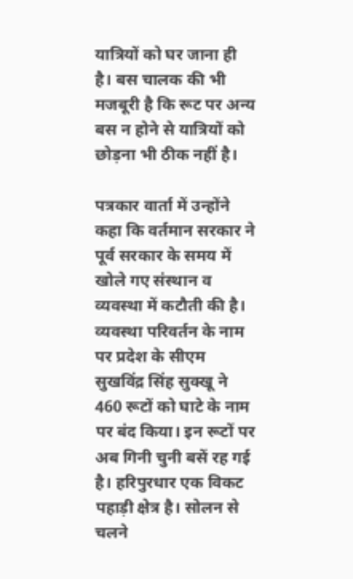यात्रियों को घर जाना ही है। बस चालक की भी मजबूरी है कि रूट पर अन्य बस न होने से यात्रियों को छोड़ना भी ठीक नहीं है।

पत्रकार वार्ता में उन्होंने कहा कि वर्तमान सरकार ने पूर्व सरकार के समय में खोले गए संस्थान व व्यवस्था में कटौती की है। व्यवस्था परिवर्तन के नाम पर प्रदेश के सीएम सुखविंद्र सिंह सुक्खू ने 460 रूटों को घाटे के नाम पर बंद किया। इन रूटों पर अब गिनी चुनी बसें रह गई है। हरिपुरधार एक विकट  पहाड़ी क्षेत्र है। सोलन से चलने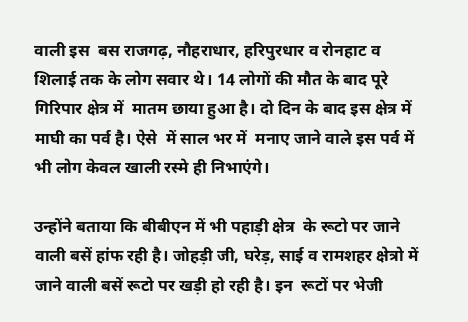वाली इस  बस राजगढ़, नौहराधार, हरिपुरधार व रोनहाट व शिलाई तक के लोग सवार थे। 14 लोगों की मौत के बाद पूरे गिरिपार क्षेत्र में  मातम छाया हुआ है। दो दिन के बाद इस क्षेत्र में माघी का पर्व है। ऐसे  में साल भर में  मनाए जाने वाले इस पर्व में भी लोग केवल खाली रस्मे ही निभाएंगे।

उन्होंने बताया कि बीबीएन में भी पहाड़ी क्षेत्र  के रूटो पर जाने वाली बसें हांफ रही है। जोहड़ी जी, घरेड़, साई व रामशहर क्षेत्रो में जाने वाली बसें रूटो पर खड़ी हो रही है। इन  रूटों पर भेजी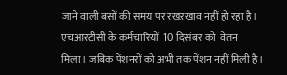जाने वाली बसों की समय पर रखऱखाव नहीं हो रहा है। एचआरटीसी के कर्मचारियों  10 दिसंबर को  वेतन मिला। जबिक पेंशनरों को अभी तक पेंशन नहीं मिली है।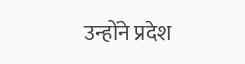उन्होंने प्रदेश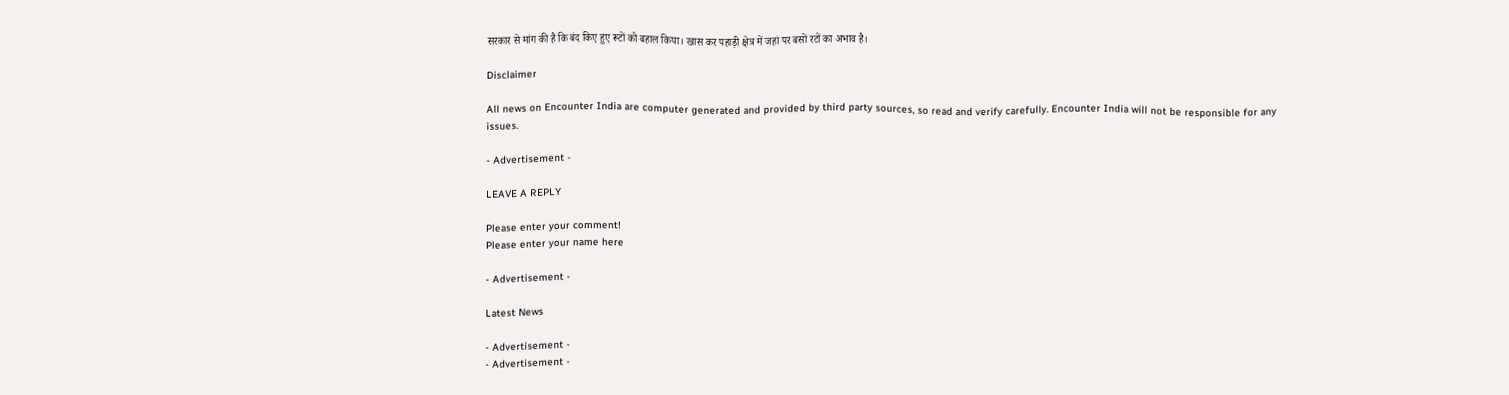सरकार से मांग की है कि बंद किए हुए रूटों को बहाल किया। खास कर पहाड़ी क्षेत्र में जहां पर बसों रटों का अभाव है।

Disclaimer

All news on Encounter India are computer generated and provided by third party sources, so read and verify carefully. Encounter India will not be responsible for any issues.

- Advertisement -

LEAVE A REPLY

Please enter your comment!
Please enter your name here

- Advertisement -

Latest News

- Advertisement -
- Advertisement -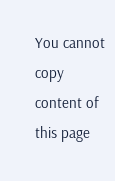You cannot copy content of this page